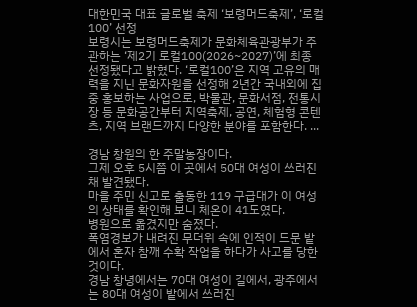대한민국 대표 글로벌 축제 ‘보령머드축제’, ‘로컬100’ 선정
보령시는 보령머드축제가 문화체육관광부가 주관하는 ‘제2기 로컬100(2026~2027)’에 최종 선정됐다고 밝혔다. ‘로컬100’은 지역 고유의 매력을 지닌 문화자원을 선정해 2년간 국내외에 집중 홍보하는 사업으로, 박물관, 문화서점, 전통시장 등 문화공간부터 지역축제, 공연, 체험형 콘텐츠, 지역 브랜드까지 다양한 분야를 포함한다. ...

경남 창원의 한 주말농장이다.
그제 오후 5시쯤 이 곳에서 50대 여성이 쓰러진 채 발견됐다.
마을 주민 신고로 출동한 119 구급대가 이 여성의 상태를 확인해 보니 체온이 41도였다.
병원으로 옮겼지만 숨졌다.
폭염경보가 내려진 무더위 속에 인적이 드문 밭에서 혼자 참깨 수확 작업을 하다가 사고를 당한 것이다.
경남 창녕에서는 70대 여성이 길에서, 광주에서는 80대 여성이 밭에서 쓰러진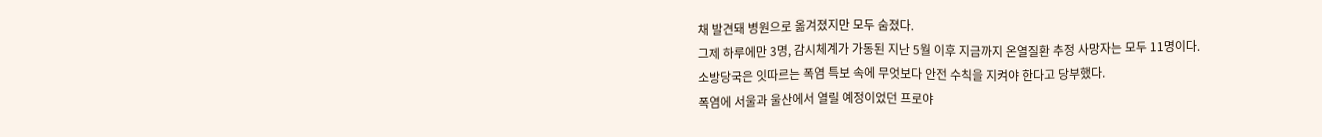채 발견돼 병원으로 옮겨졌지만 모두 숨졌다.
그제 하루에만 3명, 감시체계가 가동된 지난 5월 이후 지금까지 온열질환 추정 사망자는 모두 11명이다.
소방당국은 잇따르는 폭염 특보 속에 무엇보다 안전 수칙을 지켜야 한다고 당부했다.
폭염에 서울과 울산에서 열릴 예정이었던 프로야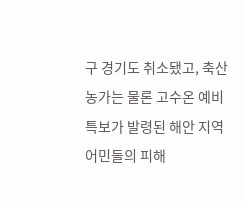구 경기도 취소됐고, 축산 농가는 물론 고수온 예비특보가 발령된 해안 지역 어민들의 피해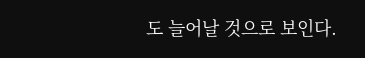도 늘어날 것으로 보인다.